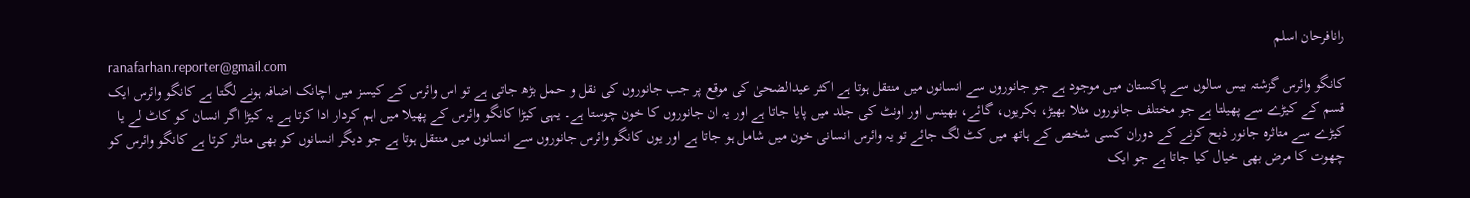رانافرحان اسلم
ranafarhan.reporter@gmail.com
کانگو وائرس گزشتہ بیس سالوں سے پاکستان میں موجود ہے جو جانوروں سے انسانوں میں منتقل ہوتا ہے اکثر عیدالضحیٰ کی موقع پر جب جانوروں کی نقل و حمل بڑھ جاتی ہے تو اس وائرس کے کیسز میں اچانک اضافہ ہونے لگتا ہے کانگو وائرس ایک قسم کے کیڑے سے پھیلتا ہے جو مختلف جانوروں مثلا بھیڑ، بکریوں، گائے، بھینس اور اونٹ کی جلد میں پایا جاتا ہے اور یہ ان جانوروں کا خون چوستا ہے۔ یہی کیڑا کانگو وائرس کے پھیلا میں اہم کردار ادا کرتا ہے یہ کیڑا اگر انسان کو کاٹ لے یا کیڑے سے متاثرہ جانور ذبح کرنے کے دوران کسی شخص کے ہاتھ میں کٹ لگ جائے تو یہ وائرس انسانی خون میں شامل ہو جاتا ہے اور یوں کانگو وائرس جانوروں سے انسانوں میں منتقل ہوتا ہے جو دیگر انسانوں کو بھی متاثر کرتا ہے کانگو وائرس کو چھوت کا مرض بھی خیال کیا جاتا ہے جو ایک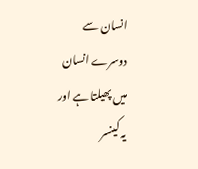انسان سے دوسرے انسان میں پھیلتا ہے اور یہ کینسر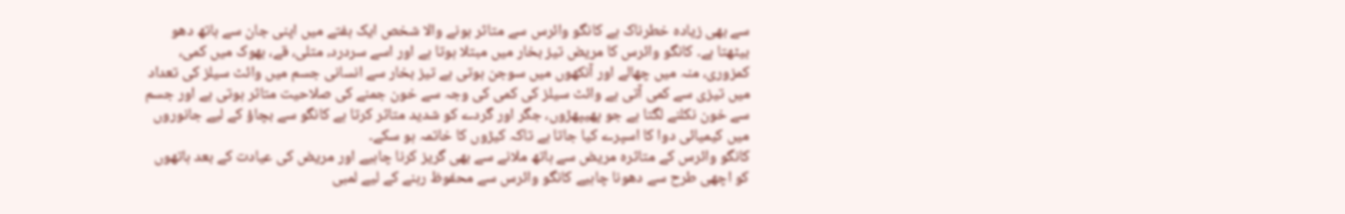سے بھی زیادہ خطرناک ہے کانگو وائرس سے متاثر ہونے والا شخص ایک ہفتے میں اپنی جان سے ہاتھ دھو بیٹھتا ہے۔ کانگو وائرس کا مریض تیز بخار میں مبتلا ہوتا ہے اور اسے سردرد، متلی، قے، بھوک میں کمی، کمزوری، منہ میں چھالے اور آنکھوں میں سوجن ہوتی ہے تیز بخار سے انسانی جسم میں وائٹ سیلز کی تعداد میں تیزی سے کمی آتی ہے وائٹ سیلز کی کمی کی وجہ سے خون جمنے کی صلاحیت متاثر ہوتی ہے اور جسم سے خون نکلنے لگتا ہے جو پھیپھڑوں، جگر اور گردے کو شدید متاثر کرتا ہے کانگو سے بچاؤ کے لیے جانوروں میں کیمیائی دوا کا اسپرے کیا جاتا ہے تاکہ کیڑوں کا خاتمہ ہو سکے۔
کانگو وائرس کے متاثرہ مریض سے ہاتھ ملانے سے بھی گریز کرنا چاہیے اور مریض کی عیادت کے بعد ہاتھوں کو اچھی طرح سے دھونا چاہیے کانگو وائرس سے محفوظ رہنے کے لیے لمبی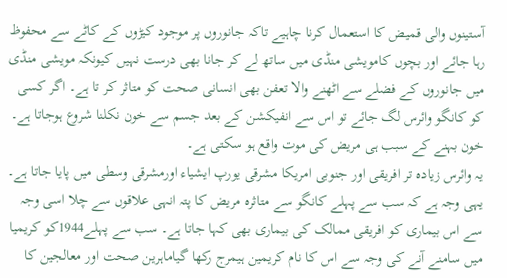آستینوں والی قمیض کا استعمال کرنا چاہیے تاکہ جانوروں پر موجود کیڑوں کے کاٹے سے محفوظ رہا جائے اور بچوں کامویشی منڈی میں ساتھ لے کر جانا بھی درست نہیں کیونکہ مویشی منڈی میں جانوروں کے فضلے سے اٹھنے والا تعفن بھی انسانی صحت کو متاثر کر تا ہے۔ اگر کسی کو کانگو وائرس لگ جائے تو اس سے انفیکشن کے بعد جسم سے خون نکلنا شروع ہوجاتا ہے۔ خون بہنے کے سبب ہی مریض کی موت واقع ہو سکتی ہے۔
یہ وائرس زیادہ تر افریقی اور جنوبی امریکا مشرقی یورپ ایشیاء اورمشرقی وسطی میں پایا جاتا ہے۔ یہی وجہ ہے کہ سب سے پہلے کانگو سے متاثرہ مریض کا پتہ انہی علاقوں سے چلا اسی وجہ سے اس بیماری کو افریقی ممالک کی بیماری بھی کہا جاتا ہے۔ سب سے پہلے1944کو کریمیا میں سامنے آنے کی وجہ سے اس کا نام کریمین ہیمرج رکھا گیاماہرین صحت اور معالجین کا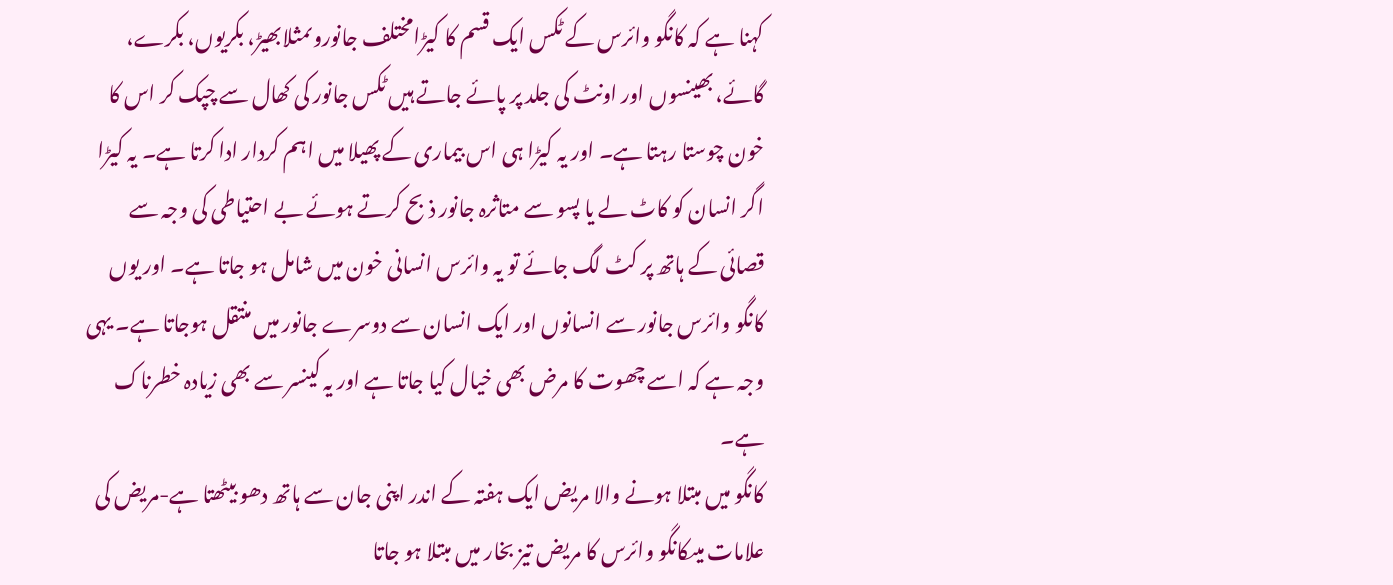کہنا ہے کہ کانگو وائرس کے ٹکس ایک قسم کا کیڑامختلف جانوروںمثلابھیڑ، بکریوں، بکرے، گائے، بھینسوں اور اونٹ کی جلد پر پائے جاتے ہیں ٹکس جانور کی کھال سے چپک کر اس کا خون چوستا رہتا ہے۔ اور یہ کیڑا ہی اس بیماری کے پھیلا میں اہم کردار ادا کرتا ہے۔ یہ کیڑا اگر انسان کو کاٹ لے یا پسو سے متاثرہ جانور ذبح کرتے ہوئے بے احتیاطی کی وجہ سے قصائی کے ہاتھ پر کٹ لگ جائے تو یہ وائرس انسانی خون میں شامل ہو جاتا ہے۔ اور یوں کانگو وائرس جانور سے انسانوں اور ایک انسان سے دوسرے جانور میں منتقل ہوجاتا ہے۔ یہی وجہ ہے کہ اسے چھوت کا مرض بھی خیال کیا جاتا ہے اور یہ کینسر سے بھی زیادہ خطرناک ہے۔
کانگو میں مبتلا ہونے والا مریض ایک ہفتہ کے اندر اپنی جان سے ہاتھ دھو بیٹھتا ہے-مریض کی علامات میںکانگو وائرس کا مریض تیز بخار میں مبتلا ہو جاتا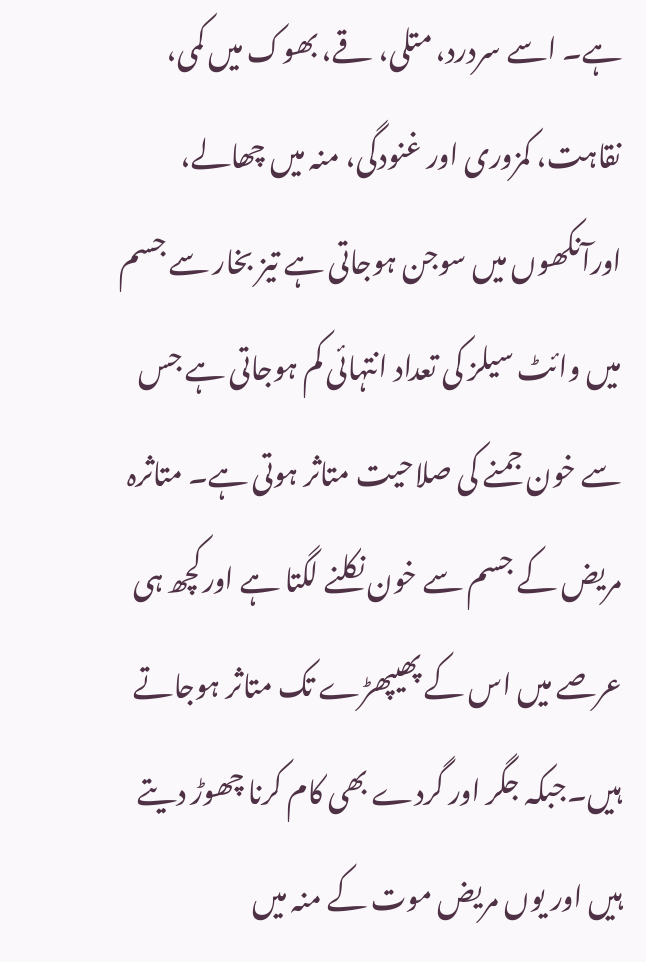ہے۔ اسے سردرد، متلی، قے، بھوک میں کمی، نقاہت، کمزوری اور غنودگی، منہ میں چھالے، اورآنکھوں میں سوجن ہوجاتی ہے تیز بخار سے جسم میں وائٹ سیلز کی تعداد انتہائی کم ہوجاتی ہے جس سے خون جمنے کی صلاحیت متاثر ہوتی ہے۔ متاثرہ مریض کے جسم سے خون نکلنے لگتا ہے اورکچھ ہی عرصے میں اس کے پھیپھڑے تک متاثر ہوجاتے ہیں۔جبکہ جگر اور گردے بھی کام کرنا چھوڑ دیتے ہیں اور یوں مریض موت کے منہ میں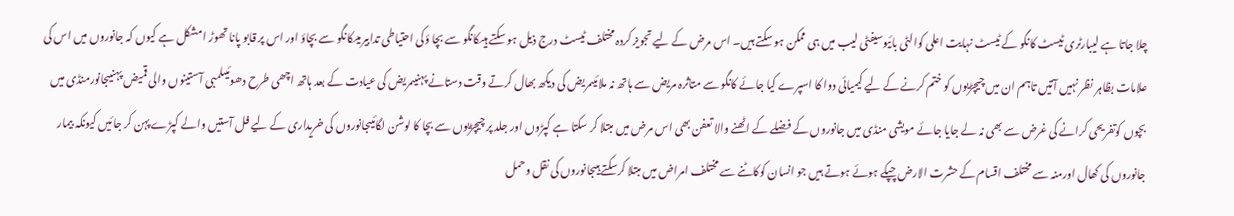چلا جاتا ہے لیبارٹری ٹیسٹ کانگو کے ٹیسٹ نہایت اعلی کوالٹی بائیوسیفٹی لیب میں ہی ممکن ہو سکتے ہیں۔ اس مرض کے لیے تجویز کردہ مختلف ٹیسٹ درج ذیل ہو سکتے ہیںکانگو سے بچا ؤکی احتیاطی تدابیرمیںکانگو سے بچاؤ اور اس پر قابو پانا تھوڑ ا مشکل ہے کیوں کہ جانوروں میں اس کی علامات بظاہر نظر نہیں آتیں تاہم ان میں چیچڑیوں کو ختم کرنے کے لیے کیمیائی دوا کا اسپرے کیا جائے کانگو سے متاثرہ مریض سے ہاتھ نہ ملائیںمریض کی دیکھ بھال کرتے وقت دستانے پہنیںمریض کی عیادت کے بعد ہاتھ اچھی طرح دھوئیںلمبی آستینوں والی قمیض پہنیںجانورمنڈی میں بچوں کوتفریحی کرانے کی غرض سے بھی نہ لے جایا جائے مویشی منڈی میں جانوروں کے فضلے کے اٹھنے والا تعفن بھی اس مرض میں مبتلا کر سکتا ہے کپڑوں اور جلد پر چیچڑیوں سے بچا کا لوشن لگائیںجانوروں کی خریداری کے لیے فل آستیں والے کپڑے پہن کر جائیں کیونکہ بیمار جانوروں کی کھال اورمنہ سے مختلف اقسام کے حشرت الارض چپکے ہوئے ہوتے ہیں جو انسان کوکاٹنے سے مختلف امراض میں مبتلا کرسکتے ہیںجانوروں کی نقل وحمل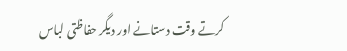کرتے وقت دستانے اور دیگر حفاظتی لباس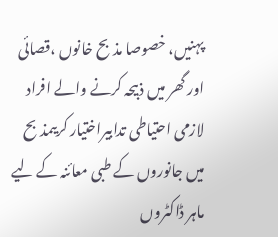پہنیں، خصوصا مذبح خانوں ،قصائی اور گھر میں ذبیحہ کرنے والے افراد لازمی احتیاطی تدابیراختیار کریںمذبح میں جانوروں کے طبی معائنہ کے لیے ماہر ڈاکٹروں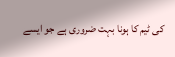کی ٹیم کا ہونا بہت ضروری ہے جو ایسے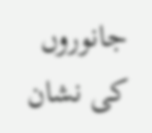جانوروں کی نشان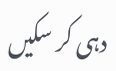دہی کر سکیں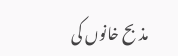مذبح خانوں کی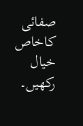صفائی کاخاص خیال رکھیں۔